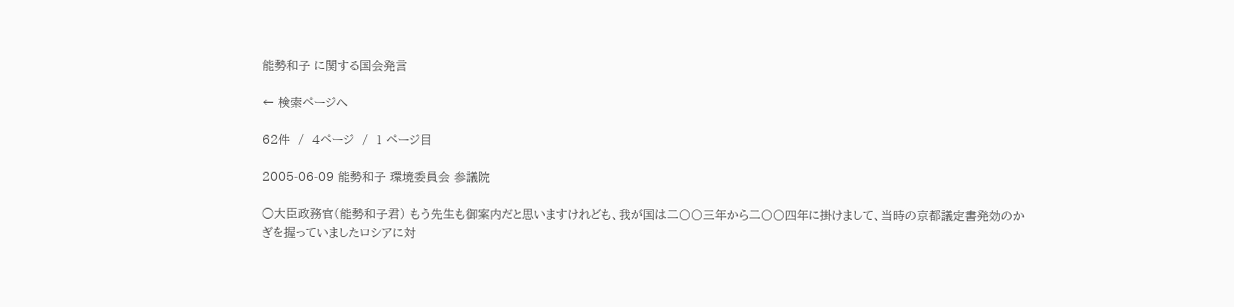能勢和子 に関する国会発言

← 検索ページへ

62件  /  4ページ  /  1 ページ目

2005-06-09 能勢和子 環境委員会 参議院

○大臣政務官(能勢和子君) もう先生も御案内だと思いますけれども、我が国は二〇〇三年から二〇〇四年に掛けまして、当時の京都議定書発効のかぎを握っていましたロシアに対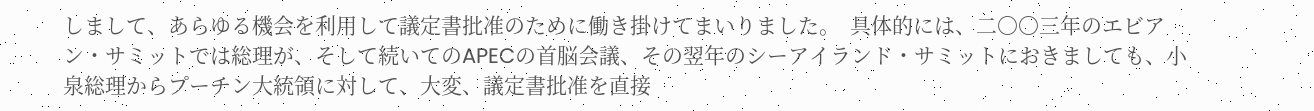しまして、あらゆる機会を利用して議定書批准のために働き掛けてまいりました。  具体的には、二〇〇三年のエビアン・サミットでは総理が、そして続いてのAPECの首脳会議、その翌年のシーアイランド・サミットにおきましても、小泉総理からプーチン大統領に対して、大変、議定書批准を直接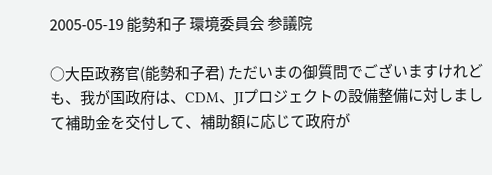2005-05-19 能勢和子 環境委員会 参議院

○大臣政務官(能勢和子君) ただいまの御質問でございますけれども、我が国政府は、CDM、JIプロジェクトの設備整備に対しまして補助金を交付して、補助額に応じて政府が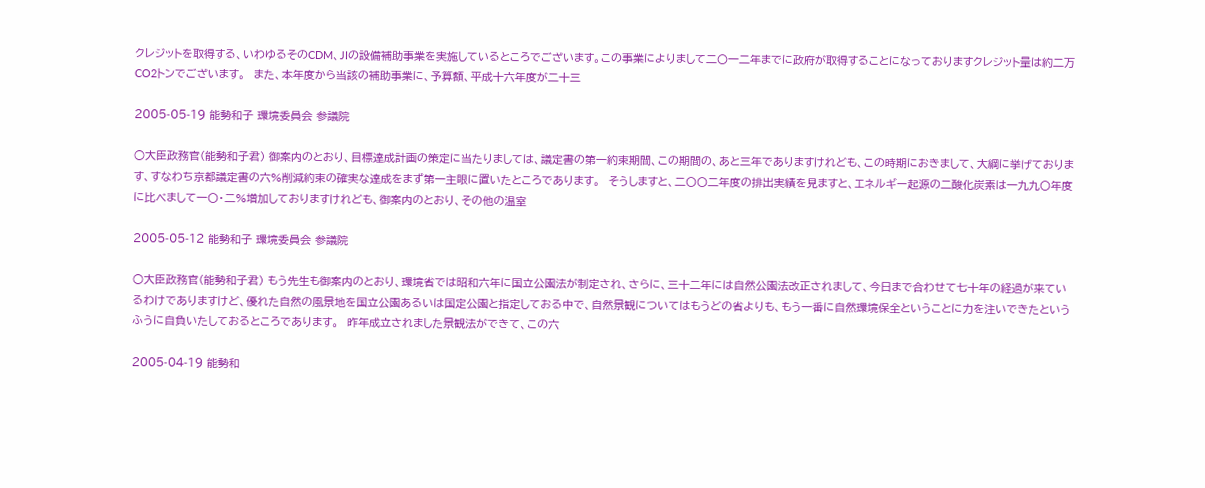クレジットを取得する、いわゆるそのCDM、JIの設備補助事業を実施しているところでございます。この事業によりまして二〇一二年までに政府が取得することになっておりますクレジット量は約二万CO2トンでございます。  また、本年度から当該の補助事業に、予算額、平成十六年度が二十三

2005-05-19 能勢和子 環境委員会 参議院

○大臣政務官(能勢和子君) 御案内のとおり、目標達成計画の策定に当たりましては、議定書の第一約束期間、この期間の、あと三年でありますけれども、この時期におきまして、大綱に挙げております、すなわち京都議定書の六%削減約束の確実な達成をまず第一主眼に置いたところであります。  そうしますと、二〇〇二年度の排出実績を見ますと、エネルギー起源の二酸化炭素は一九九〇年度に比べまして一〇・二%増加しておりますけれども、御案内のとおり、その他の温室

2005-05-12 能勢和子 環境委員会 参議院

○大臣政務官(能勢和子君) もう先生も御案内のとおり、環境省では昭和六年に国立公園法が制定され、さらに、三十二年には自然公園法改正されまして、今日まで合わせて七十年の経過が来ているわけでありますけど、優れた自然の風景地を国立公園あるいは国定公園と指定しておる中で、自然景観についてはもうどの省よりも、もう一番に自然環境保全ということに力を注いできたというふうに自負いたしておるところであります。  昨年成立されました景観法ができて、この六

2005-04-19 能勢和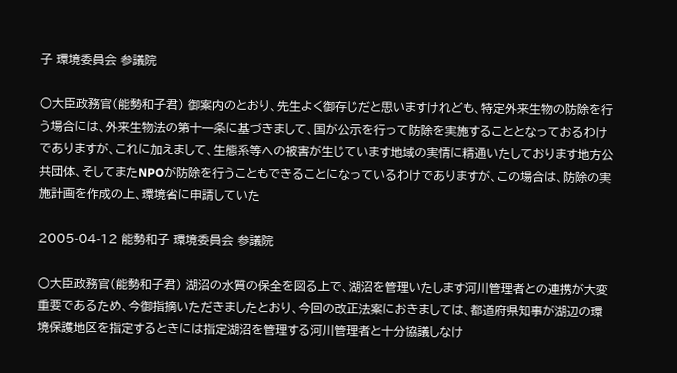子 環境委員会 参議院

○大臣政務官(能勢和子君) 御案内のとおり、先生よく御存じだと思いますけれども、特定外来生物の防除を行う場合には、外来生物法の第十一条に基づきまして、国が公示を行って防除を実施することとなっておるわけでありますが、これに加えまして、生態系等への被害が生じています地域の実情に精通いたしております地方公共団体、そしてまたNPOが防除を行うこともできることになっているわけでありますが、この場合は、防除の実施計画を作成の上、環境省に申請していた

2005-04-12 能勢和子 環境委員会 参議院

○大臣政務官(能勢和子君) 湖沼の水質の保全を図る上で、湖沼を管理いたします河川管理者との連携が大変重要であるため、今御指摘いただきましたとおり、今回の改正法案におきましては、都道府県知事が湖辺の環境保護地区を指定するときには指定湖沼を管理する河川管理者と十分協議しなけ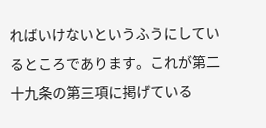ればいけないというふうにしているところであります。これが第二十九条の第三項に掲げている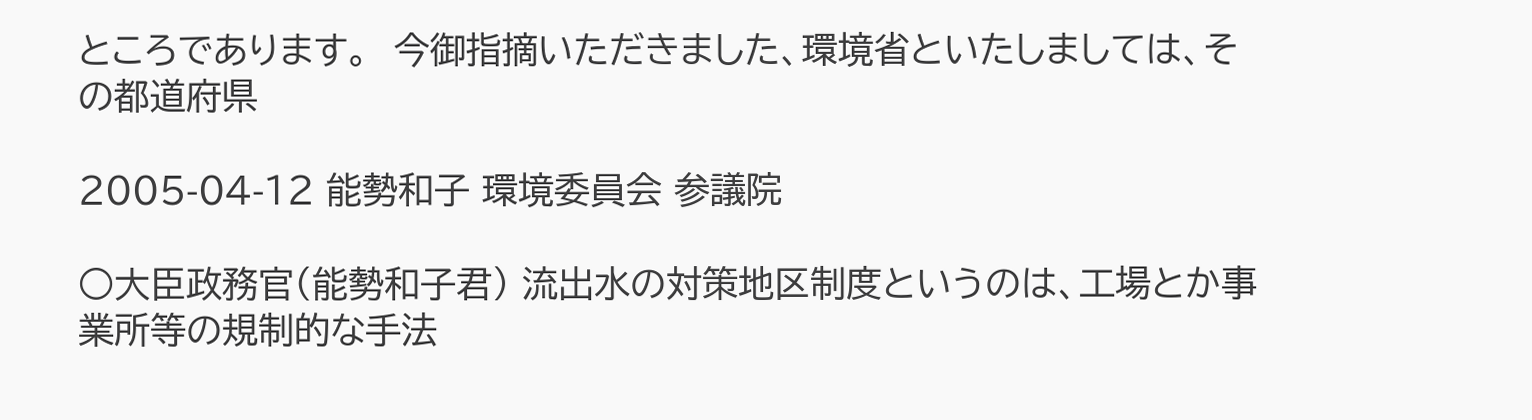ところであります。  今御指摘いただきました、環境省といたしましては、その都道府県

2005-04-12 能勢和子 環境委員会 参議院

○大臣政務官(能勢和子君) 流出水の対策地区制度というのは、工場とか事業所等の規制的な手法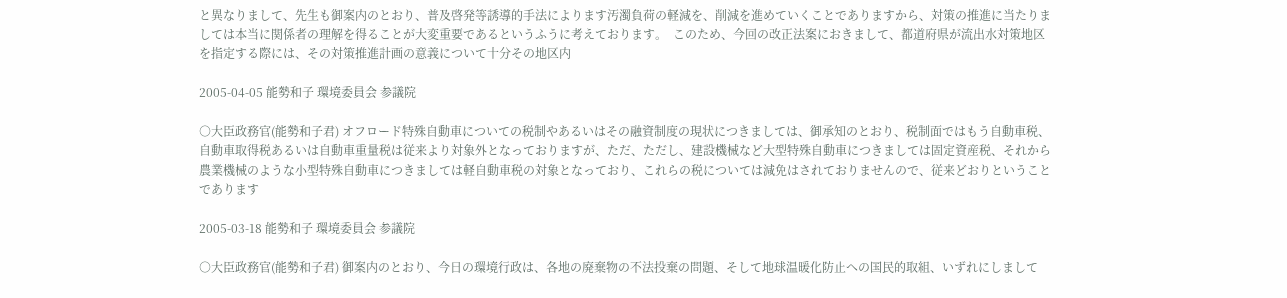と異なりまして、先生も御案内のとおり、普及啓発等誘導的手法によります汚濁負荷の軽減を、削減を進めていくことでありますから、対策の推進に当たりましては本当に関係者の理解を得ることが大変重要であるというふうに考えております。  このため、今回の改正法案におきまして、都道府県が流出水対策地区を指定する際には、その対策推進計画の意義について十分その地区内

2005-04-05 能勢和子 環境委員会 参議院

○大臣政務官(能勢和子君) オフロード特殊自動車についての税制やあるいはその融資制度の現状につきましては、御承知のとおり、税制面ではもう自動車税、自動車取得税あるいは自動車重量税は従来より対象外となっておりますが、ただ、ただし、建設機械など大型特殊自動車につきましては固定資産税、それから農業機械のような小型特殊自動車につきましては軽自動車税の対象となっており、これらの税については減免はされておりませんので、従来どおりということであります

2005-03-18 能勢和子 環境委員会 参議院

○大臣政務官(能勢和子君) 御案内のとおり、今日の環境行政は、各地の廃棄物の不法投棄の問題、そして地球温暖化防止への国民的取組、いずれにしまして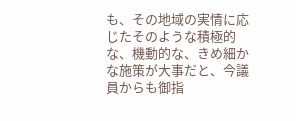も、その地域の実情に応じたそのような積極的な、機動的な、きめ細かな施策が大事だと、今議員からも御指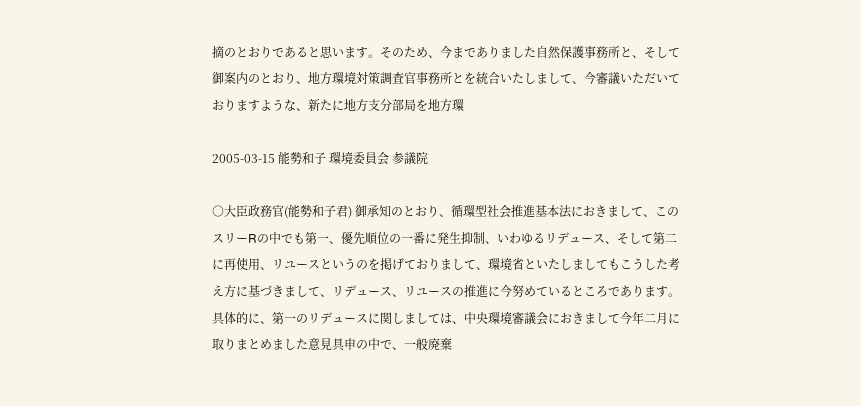摘のとおりであると思います。そのため、今までありました自然保護事務所と、そして御案内のとおり、地方環境対策調査官事務所とを統合いたしまして、今審議いただいておりますような、新たに地方支分部局を地方環

2005-03-15 能勢和子 環境委員会 参議院

○大臣政務官(能勢和子君) 御承知のとおり、循環型社会推進基本法におきまして、このスリーRの中でも第一、優先順位の一番に発生抑制、いわゆるリデュース、そして第二に再使用、リユースというのを掲げておりまして、環境省といたしましてもこうした考え方に基づきまして、リデュース、リユースの推進に今努めているところであります。  具体的に、第一のリデュースに関しましては、中央環境審議会におきまして今年二月に取りまとめました意見具申の中で、一般廃棄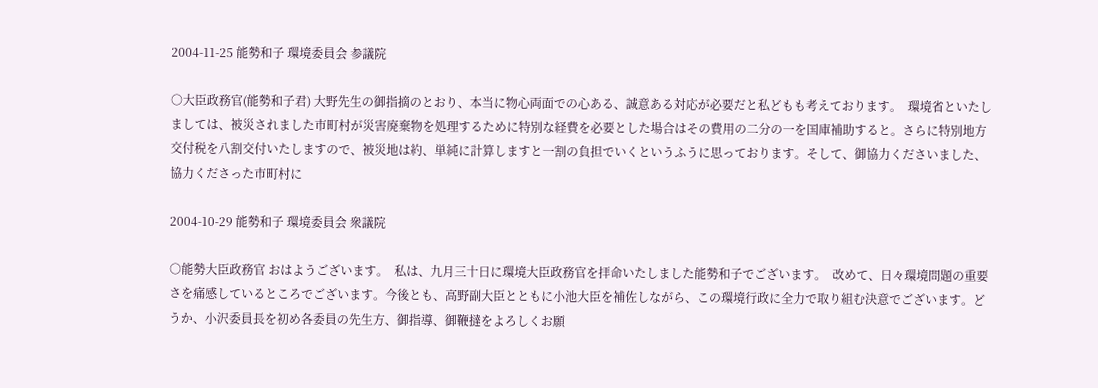2004-11-25 能勢和子 環境委員会 参議院

○大臣政務官(能勢和子君) 大野先生の御指摘のとおり、本当に物心両面での心ある、誠意ある対応が必要だと私どもも考えております。  環境省といたしましては、被災されました市町村が災害廃棄物を処理するために特別な経費を必要とした場合はその費用の二分の一を国庫補助すると。さらに特別地方交付税を八割交付いたしますので、被災地は約、単純に計算しますと一割の負担でいくというふうに思っております。そして、御協力くださいました、協力くださった市町村に

2004-10-29 能勢和子 環境委員会 衆議院

○能勢大臣政務官 おはようございます。  私は、九月三十日に環境大臣政務官を拝命いたしました能勢和子でございます。  改めて、日々環境問題の重要さを痛感しているところでございます。今後とも、高野副大臣とともに小池大臣を補佐しながら、この環境行政に全力で取り組む決意でございます。どうか、小沢委員長を初め各委員の先生方、御指導、御鞭撻をよろしくお願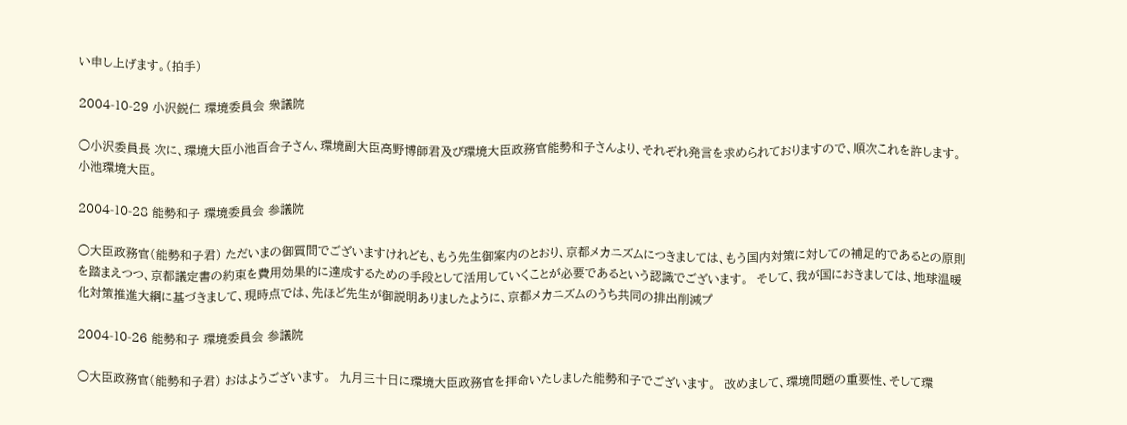い申し上げます。(拍手)

2004-10-29 小沢鋭仁 環境委員会 衆議院

○小沢委員長 次に、環境大臣小池百合子さん、環境副大臣高野博師君及び環境大臣政務官能勢和子さんより、それぞれ発言を求められておりますので、順次これを許します。小池環境大臣。

2004-10-28 能勢和子 環境委員会 参議院

○大臣政務官(能勢和子君) ただいまの御質問でございますけれども、もう先生御案内のとおり、京都メカニズムにつきましては、もう国内対策に対しての補足的であるとの原則を踏まえつつ、京都議定書の約束を費用効果的に達成するための手段として活用していくことが必要であるという認識でございます。  そして、我が国におきましては、地球温暖化対策推進大綱に基づきまして、現時点では、先ほど先生が御説明ありましたように、京都メカニズムのうち共同の排出削減プ

2004-10-26 能勢和子 環境委員会 参議院

○大臣政務官(能勢和子君) おはようございます。  九月三十日に環境大臣政務官を拝命いたしました能勢和子でございます。  改めまして、環境問題の重要性、そして環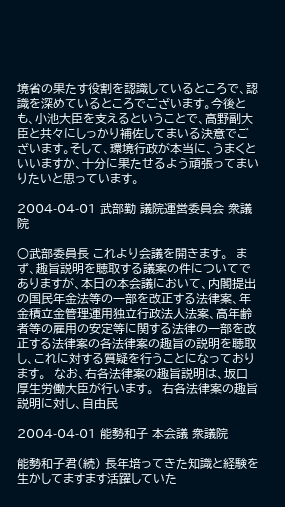境省の果たす役割を認識しているところで、認識を深めているところでございます。今後とも、小池大臣を支えるということで、高野副大臣と共々にしっかり補佐してまいる決意でございます。そして、環境行政が本当に、うまくといいますか、十分に果たせるよう頑張ってまいりたいと思っています。

2004-04-01 武部勤 議院運営委員会 衆議院

○武部委員長 これより会議を開きます。  まず、趣旨説明を聴取する議案の件についてでありますが、本日の本会議において、内閣提出の国民年金法等の一部を改正する法律案、年金積立金管理運用独立行政法人法案、高年齢者等の雇用の安定等に関する法律の一部を改正する法律案の各法律案の趣旨の説明を聴取し、これに対する質疑を行うことになっております。  なお、右各法律案の趣旨説明は、坂口厚生労働大臣が行います。  右各法律案の趣旨説明に対し、自由民

2004-04-01 能勢和子 本会議 衆議院

能勢和子君(続) 長年培ってきた知識と経験を生かしてますます活躍していた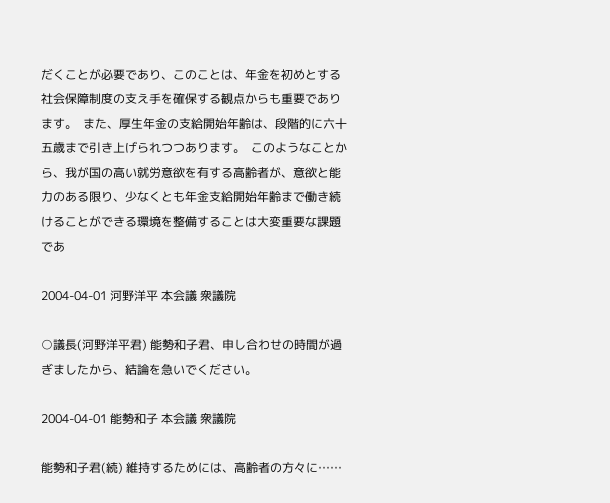だくことが必要であり、このことは、年金を初めとする社会保障制度の支え手を確保する観点からも重要であります。  また、厚生年金の支給開始年齢は、段階的に六十五歳まで引き上げられつつあります。  このようなことから、我が国の高い就労意欲を有する高齢者が、意欲と能力のある限り、少なくとも年金支給開始年齢まで働き続けることができる環境を整備することは大変重要な課題であ

2004-04-01 河野洋平 本会議 衆議院

○議長(河野洋平君) 能勢和子君、申し合わせの時間が過ぎましたから、結論を急いでください。

2004-04-01 能勢和子 本会議 衆議院

能勢和子君(続) 維持するためには、高齢者の方々に……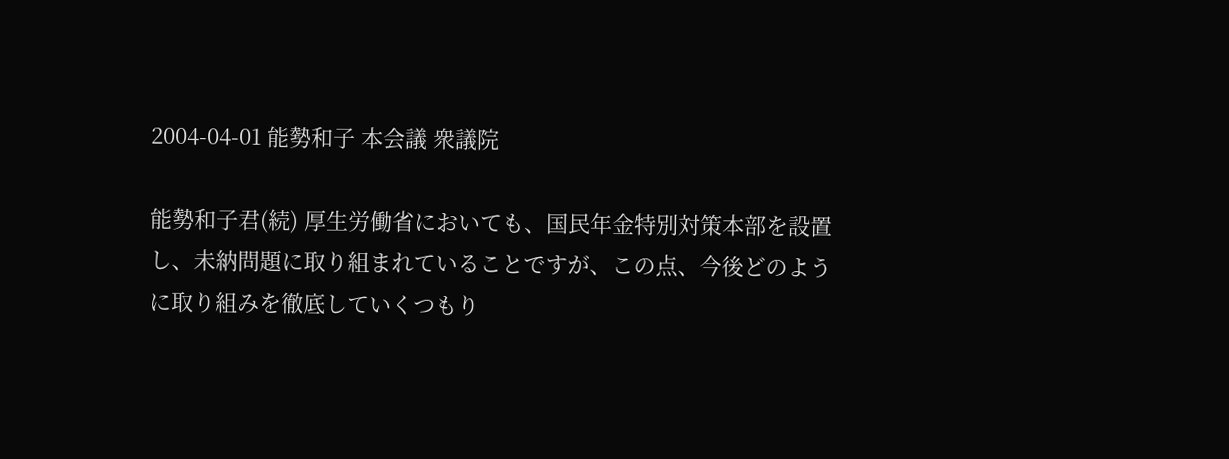2004-04-01 能勢和子 本会議 衆議院

能勢和子君(続) 厚生労働省においても、国民年金特別対策本部を設置し、未納問題に取り組まれていることですが、この点、今後どのように取り組みを徹底していくつもり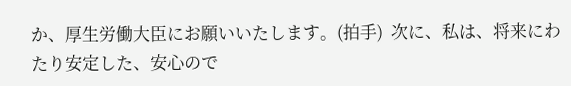か、厚生労働大臣にお願いいたします。(拍手)  次に、私は、将来にわたり安定した、安心ので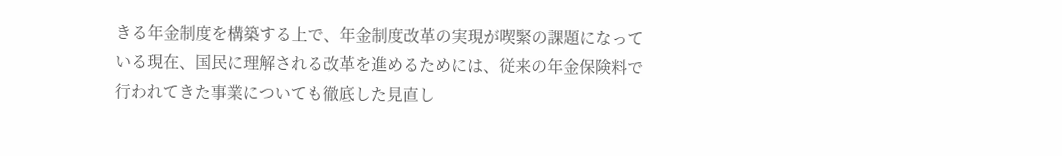きる年金制度を構築する上で、年金制度改革の実現が喫緊の課題になっている現在、国民に理解される改革を進めるためには、従来の年金保険料で行われてきた事業についても徹底した見直し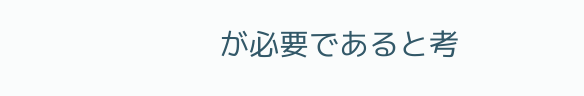が必要であると考